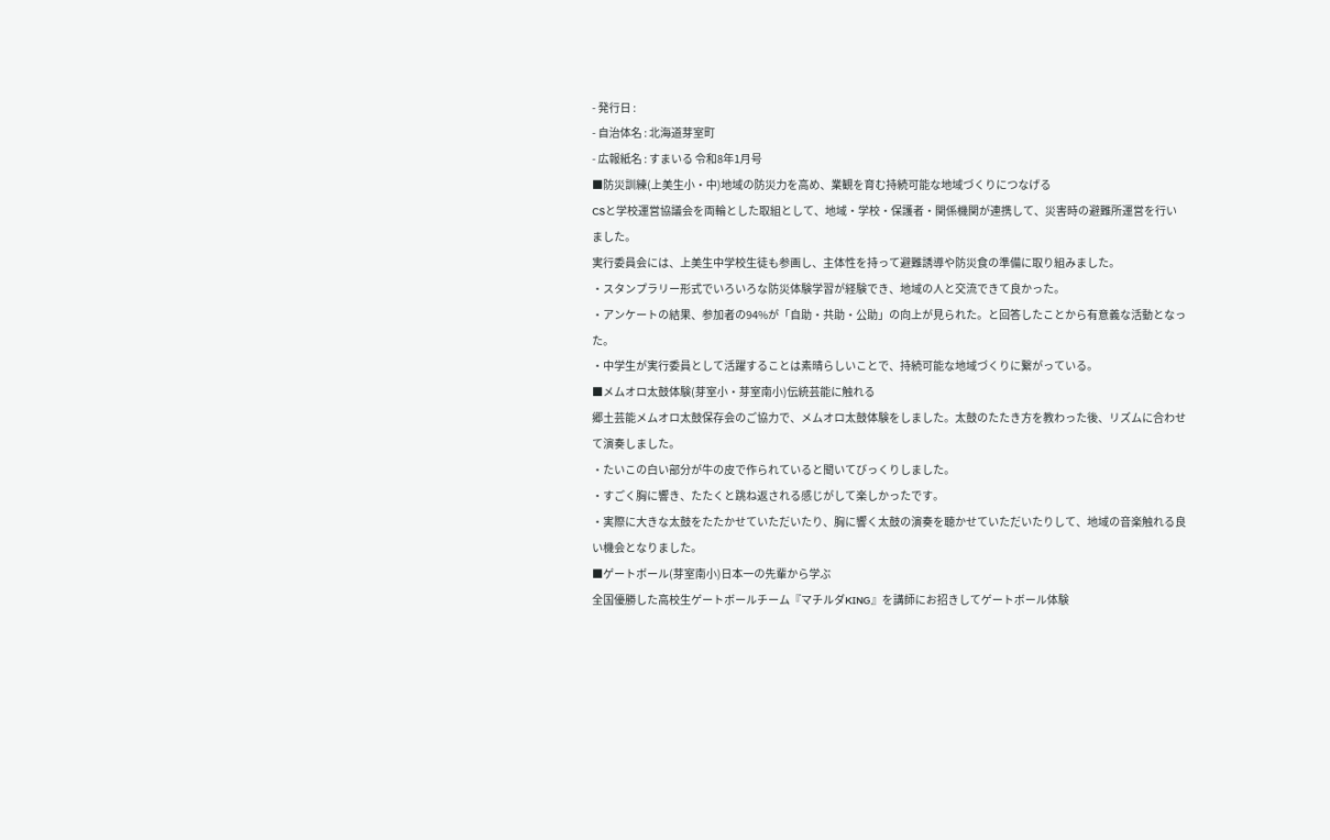- 発行日 :
- 自治体名 : 北海道芽室町
- 広報紙名 : すまいる 令和8年1月号
■防災訓練(上美生小・中)地域の防災力を高め、業観を育む持続可能な地域づくりにつなげる
CSと学校運営協議会を両輪とした取組として、地域・学校・保護者・関係機関が連携して、災害時の避難所運営を行いました。
実行委員会には、上美生中学校生徒も参画し、主体性を持って避難誘導や防災食の準備に取り組みました。
・スタンプラリー形式でいろいろな防災体験学習が経験でき、地域の人と交流できて良かった。
・アンケートの結果、参加者の94%が「自助・共助・公助」の向上が見られた。と回答したことから有意義な活動となった。
・中学生が実行委員として活躍することは素晴らしいことで、持続可能な地域づくりに繋がっている。
■メムオロ太鼓体験(芽室小・芽室南小)伝統芸能に触れる
郷土芸能メムオロ太鼓保存会のご協力で、メムオロ太鼓体験をしました。太鼓のたたき方を教わった後、リズムに合わせて演奏しました。
・たいこの白い部分が牛の皮で作られていると聞いてびっくりしました。
・すごく胸に響き、たたくと跳ね返される感じがして楽しかったです。
・実際に大きな太鼓をたたかせていただいたり、胸に響く太鼓の演奏を聴かせていただいたりして、地域の音楽触れる良い機会となりました。
■ゲートボール(芽室南小)日本一の先輩から学ぶ
全国優勝した高校生ゲートボールチーム『マチルダKING』を講師にお招きしてゲートボール体験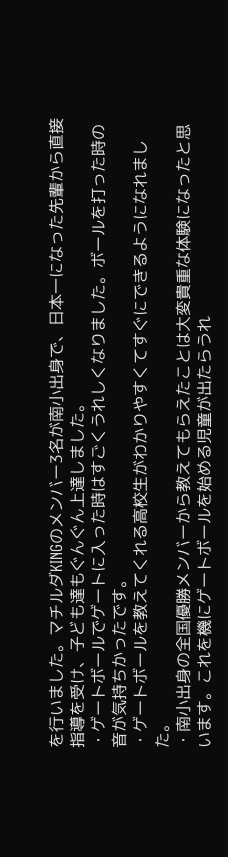を行いました。マチルダKINGのメンバー3名が南小出身で、日本一になった先輩から直接指導を受け、子ども達もぐんぐん上達しました。
・ゲートボールでゲートに入った時はすごくうれしくなりました。ボールを打った時の音が気持ちかったです。
・ゲートボールを教えてくれる高校生がわかりやすくてすぐにできるようになれました。
・南小出身の全国優勝メンバーから教えてもらえたことは大変貴重な体験になったと思います。これを機にゲートボールを始める児童が出たらうれ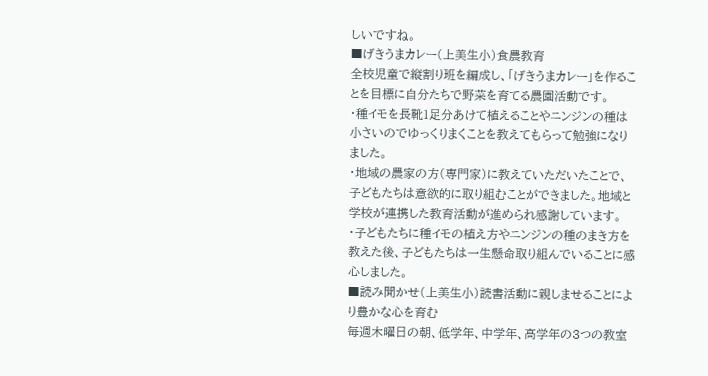しいですね。
■げきうまカレー(上美生小)食農教育
全校児童で縦割り班を編成し、「げきうまカレー」を作ることを目標に自分たちで野菜を育てる農園活動です。
・種イモを長靴1足分あけて植えることやニンジンの種は小さいのでゆっくりまくことを教えてもらって勉強になりました。
・地域の農家の方(専門家)に教えていただいたことで、子どもたちは意欲的に取り組むことができました。地域と学校が連携した教育活動が進められ感謝しています。
・子どもたちに種イモの植え方やニンジンの種のまき方を教えた後、子どもたちは一生懸命取り組んでいることに感心しました。
■読み聞かせ(上美生小)読書活動に親しませることにより豊かな心を育む
毎週木曜日の朝、低学年、中学年、高学年の3つの教室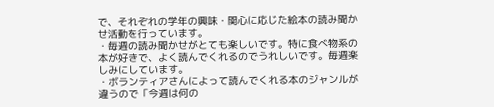で、それぞれの学年の興味・関心に応じた絵本の読み聞かせ活動を行っています。
・毎週の読み聞かせがとても楽しいです。特に食べ物系の本が好きで、よく読んでくれるのでうれしいです。毎週楽しみにしています。
・ボランティアさんによって読んでくれる本のジャンルが違うので「今週は何の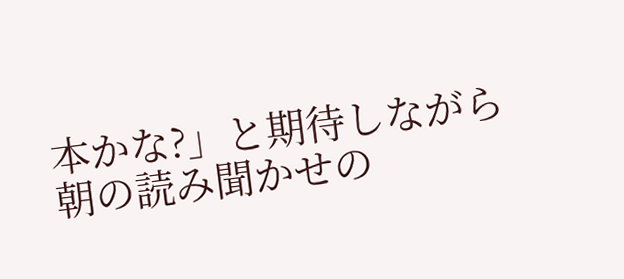本かな?」と期待しながら朝の読み聞かせの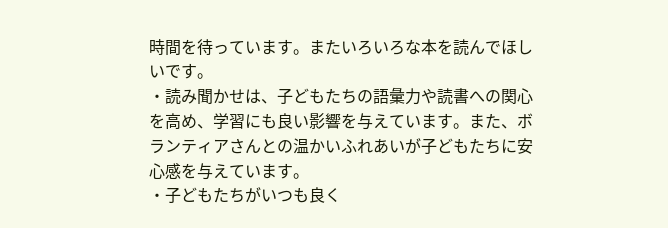時間を待っています。またいろいろな本を読んでほしいです。
・読み聞かせは、子どもたちの語彙力や読書への関心を高め、学習にも良い影響を与えています。また、ボランティアさんとの温かいふれあいが子どもたちに安心感を与えています。
・子どもたちがいつも良く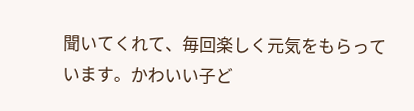聞いてくれて、毎回楽しく元気をもらっています。かわいい子ど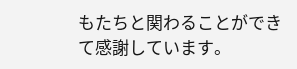もたちと関わることができて感謝しています。